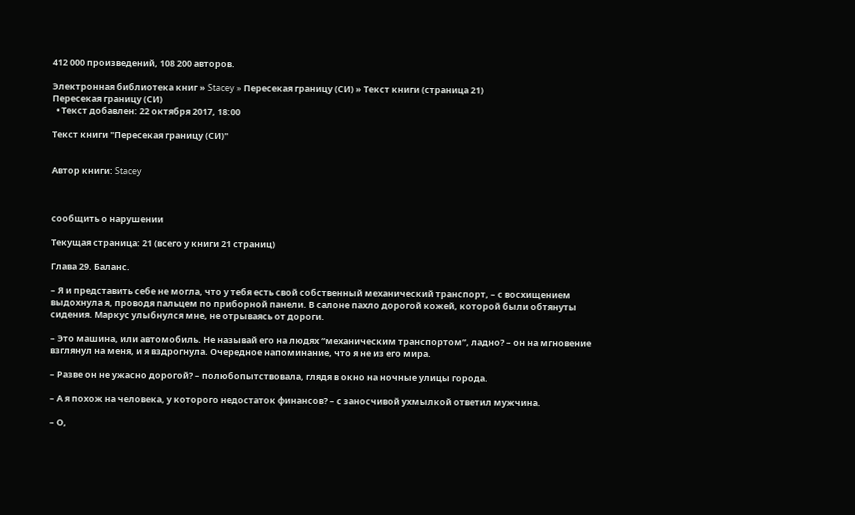412 000 произведений, 108 200 авторов.

Электронная библиотека книг » Stacey » Пересекая границу (СИ) » Текст книги (страница 21)
Пересекая границу (СИ)
  • Текст добавлен: 22 октября 2017, 18:00

Текст книги "Пересекая границу (СИ)"


Автор книги: Stacey



сообщить о нарушении

Текущая страница: 21 (всего у книги 21 страниц)

Глава 29. Баланс.

– Я и представить себе не могла, что у тебя есть свой собственный механический транспорт, – с восхищением выдохнула я, проводя пальцем по приборной панели. В салоне пахло дорогой кожей, которой были обтянуты сидения. Маркус улыбнулся мне, не отрываясь от дороги.

– Это машина, или автомобиль. Не называй его на людях “механическим транспортом”, ладно? – он на мгновение взглянул на меня, и я вздрогнула. Очередное напоминание, что я не из его мира.

– Разве он не ужасно дорогой? – полюбопытствовала, глядя в окно на ночные улицы города.

– А я похож на человека, у которого недостаток финансов? – с заносчивой ухмылкой ответил мужчина.

– О,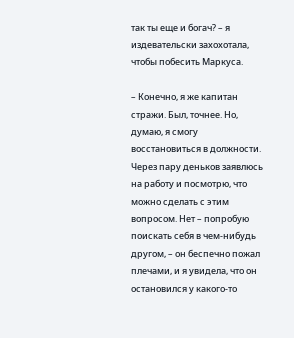так ты еще и богач? – я издевательски захохотала, чтобы побесить Маркуса.

– Конечно, я же капитан стражи. Был, точнее. Но, думаю, я смогу восстановиться в должности. Через пару деньков заявлюсь на работу и посмотрю, что можно сделать с этим вопросом. Нет – попробую поискать себя в чем-нибудь другом, – он беспечно пожал плечами, и я увидела, что он остановился у какого-то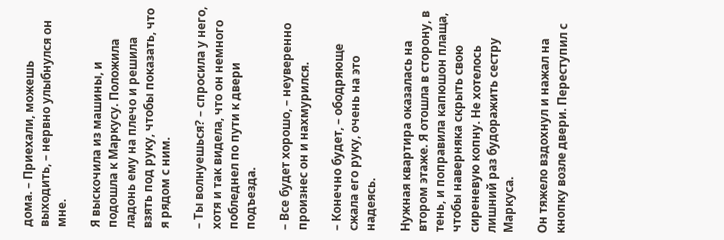дома. – Приехали, можешь выходить, – нервно улыбнулся он мне.

Я выскочила из машины, и подошла к Маркусу. Положила ладонь ему на плечо и решила взять под руку, чтобы показать, что я рядом с ним.

– Ты волнуешься? – спросила у него, хотя и так видела, что он немного побледнел по пути к двери подъезда.

– Все будет хорошо, – неуверенно произнес он и нахмурился.

– Конечно будет, – ободряюще сжала его руку, очень на это надеясь.

Нужная квартира оказалась на втором этаже. Я отошла в сторону, в тень, и поправила капюшон плаща, чтобы наверняка скрыть свою сиреневую копну. Не хотелось лишний раз будоражить сестру Маркуса.

Он тяжело вздохнул и нажал на кнопку возле двери. Переступил с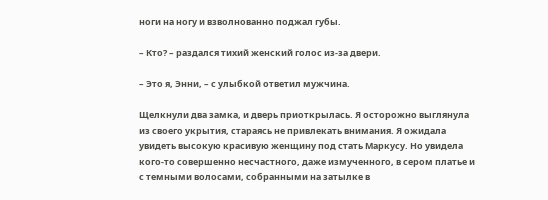ноги на ногу и взволнованно поджал губы.

– Кто? – раздался тихий женский голос из-за двери.

– Это я, Энни, – с улыбкой ответил мужчина.

Щелкнули два замка, и дверь приоткрылась. Я осторожно выглянула из своего укрытия, стараясь не привлекать внимания. Я ожидала увидеть высокую красивую женщину под стать Маркусу. Но увидела кого-то совершенно несчастного, даже измученного, в сером платье и с темными волосами, собранными на затылке в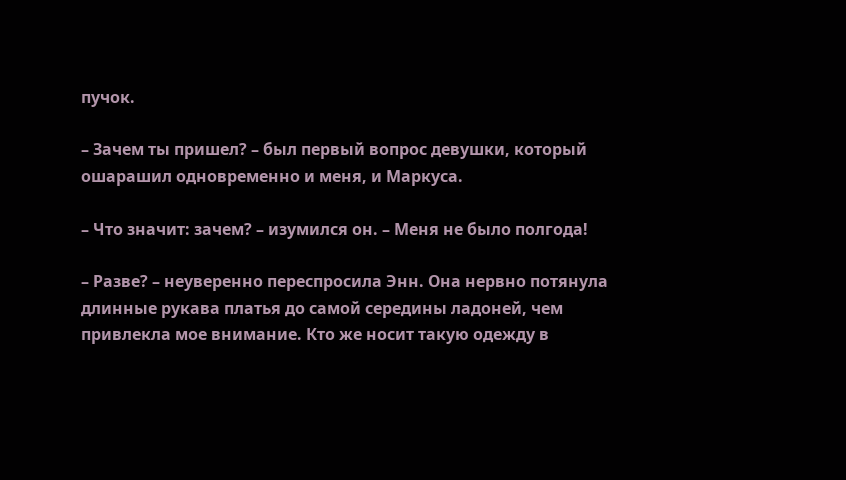пучок.

– Зачем ты пришел? – был первый вопрос девушки, который ошарашил одновременно и меня, и Маркуса.

– Что значит: зачем? – изумился он. – Меня не было полгода!

– Разве? – неуверенно переспросила Энн. Она нервно потянула длинные рукава платья до самой середины ладоней, чем привлекла мое внимание. Кто же носит такую одежду в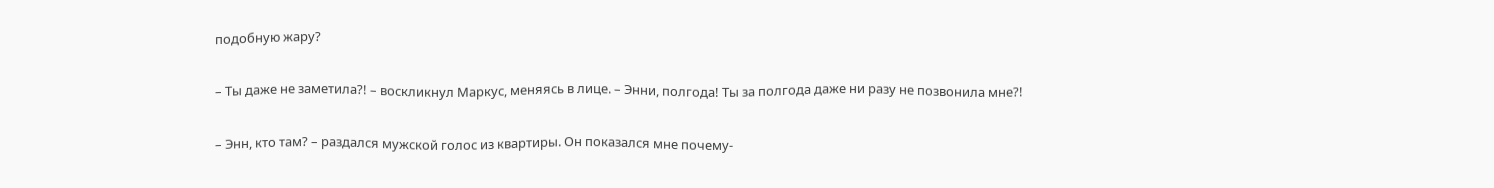подобную жару?

– Ты даже не заметила?! – воскликнул Маркус, меняясь в лице. – Энни, полгода! Ты за полгода даже ни разу не позвонила мне?!

– Энн, кто там? – раздался мужской голос из квартиры. Он показался мне почему-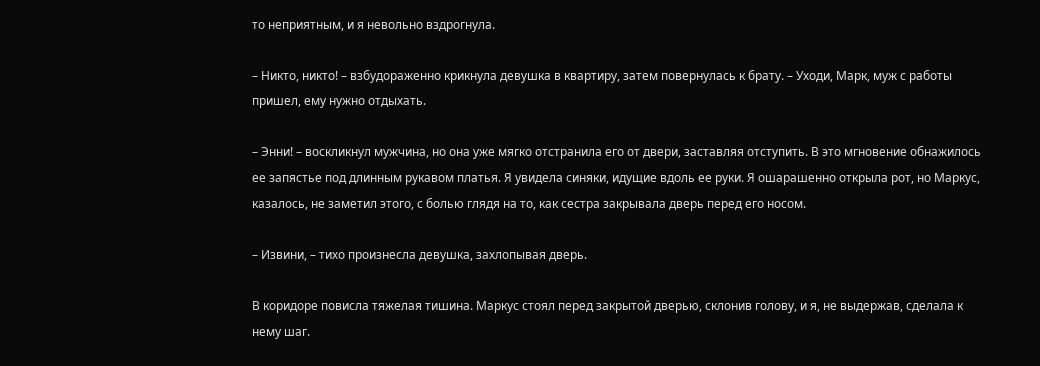то неприятным, и я невольно вздрогнула.

– Никто, никто! – взбудораженно крикнула девушка в квартиру, затем повернулась к брату. – Уходи, Марк, муж с работы пришел, ему нужно отдыхать.

– Энни! – воскликнул мужчина, но она уже мягко отстранила его от двери, заставляя отступить. В это мгновение обнажилось ее запястье под длинным рукавом платья. Я увидела синяки, идущие вдоль ее руки. Я ошарашенно открыла рот, но Маркус, казалось, не заметил этого, с болью глядя на то, как сестра закрывала дверь перед его носом.

– Извини, – тихо произнесла девушка, захлопывая дверь.

В коридоре повисла тяжелая тишина. Маркус стоял перед закрытой дверью, склонив голову, и я, не выдержав, сделала к нему шаг.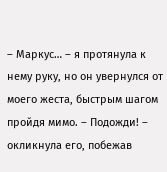– Маркус… – я протянула к нему руку, но он увернулся от моего жеста, быстрым шагом пройдя мимо. – Подожди! – окликнула его, побежав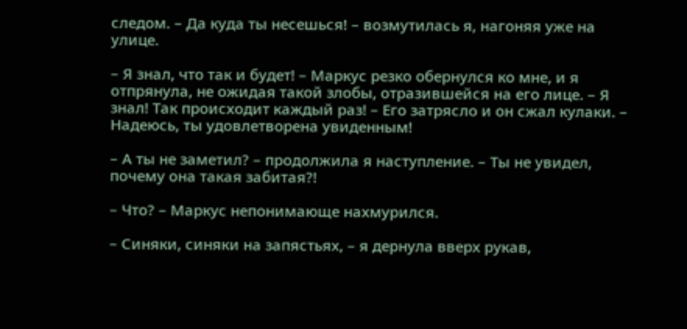следом. – Да куда ты несешься! – возмутилась я, нагоняя уже на улице.

– Я знал, что так и будет! – Маркус резко обернулся ко мне, и я отпрянула, не ожидая такой злобы, отразившейся на его лице. – Я знал! Так происходит каждый раз! – Его затрясло и он сжал кулаки. – Надеюсь, ты удовлетворена увиденным!

– А ты не заметил? – продолжила я наступление. – Ты не увидел, почему она такая забитая?!

– Что? – Маркус непонимающе нахмурился.

– Синяки, синяки на запястьях, – я дернула вверх рукав,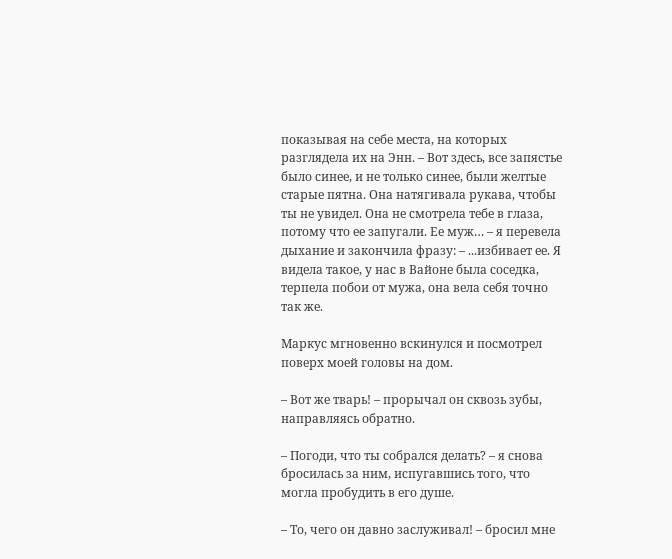показывая на себе места, на которых разглядела их на Энн. – Вот здесь, все запястье было синее, и не только синее, были желтые старые пятна. Она натягивала рукава, чтобы ты не увидел. Она не смотрела тебе в глаза, потому что ее запугали. Ее муж… – я перевела дыхание и закончила фразу: – ...избивает ее. Я видела такое, у нас в Вайоне была соседка, терпела побои от мужа, она вела себя точно так же.

Маркус мгновенно вскинулся и посмотрел поверх моей головы на дом.

– Вот же тварь! – прорычал он сквозь зубы, направляясь обратно.

– Погоди, что ты собрался делать? – я снова бросилась за ним, испугавшись того, что могла пробудить в его душе.

– То, чего он давно заслуживал! – бросил мне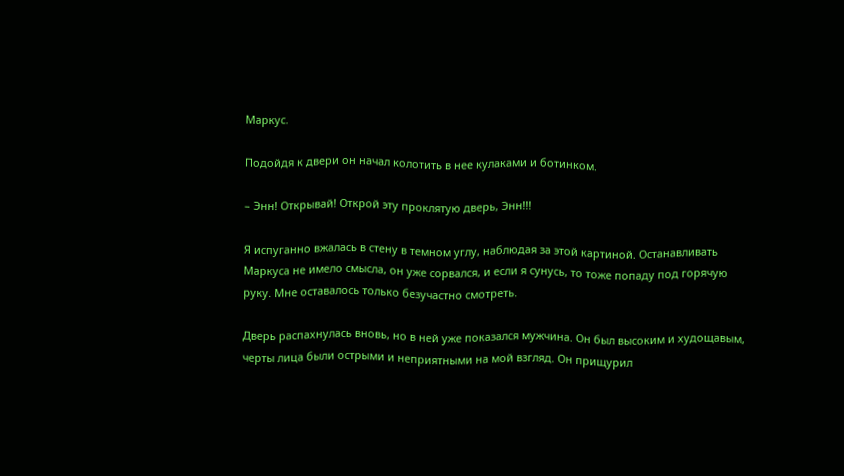Маркус.

Подойдя к двери он начал колотить в нее кулаками и ботинком.

– Энн! Открывай! Открой эту проклятую дверь, Энн!!!

Я испуганно вжалась в стену в темном углу, наблюдая за этой картиной. Останавливать Маркуса не имело смысла, он уже сорвался, и если я сунусь, то тоже попаду под горячую руку. Мне оставалось только безучастно смотреть.

Дверь распахнулась вновь, но в ней уже показался мужчина. Он был высоким и худощавым, черты лица были острыми и неприятными на мой взгляд. Он прищурил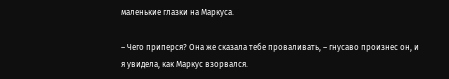маленькие глазки на Маркуса.

– Чего приперся? Она же сказала тебе проваливать, – гнусаво произнес он, и я увидела, как Маркус взорвался.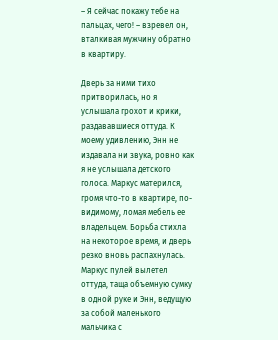– Я сейчас покажу тебе на пальцах, чего! – взревел он, вталкивая мужчину обратно в квартиру.

Дверь за ними тихо притворилась, но я услышала грохот и крики, раздававшиеся оттуда. К моему удивлению, Энн не издавала ни звука, ровно как я не услышала детского голоса. Маркус матерился, громя что-то в квартире, по-видимому, ломая мебель ее владельцем. Борьба стихла на некоторое время, и дверь резко вновь распахнулась. Маркус пулей вылетел оттуда, таща объемную сумку в одной руке и Энн, ведущую за собой маленького мальчика с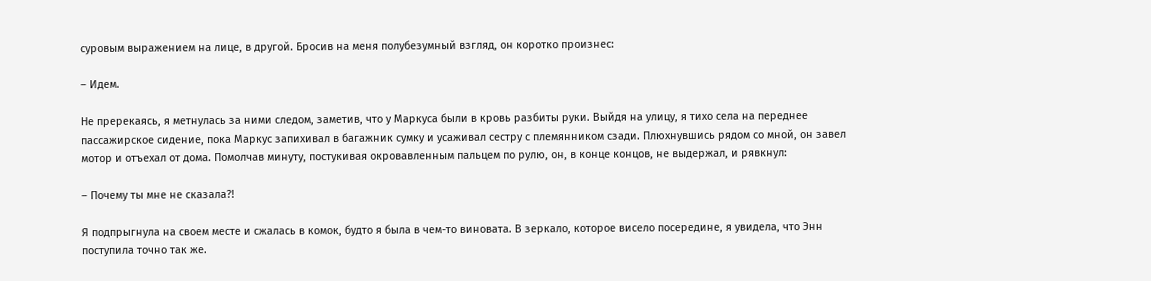суровым выражением на лице, в другой. Бросив на меня полубезумный взгляд, он коротко произнес:

– Идем.

Не пререкаясь, я метнулась за ними следом, заметив, что у Маркуса были в кровь разбиты руки. Выйдя на улицу, я тихо села на переднее пассажирское сидение, пока Маркус запихивал в багажник сумку и усаживал сестру с племянником сзади. Плюхнувшись рядом со мной, он завел мотор и отъехал от дома. Помолчав минуту, постукивая окровавленным пальцем по рулю, он, в конце концов, не выдержал, и рявкнул:

– Почему ты мне не сказала?!

Я подпрыгнула на своем месте и сжалась в комок, будто я была в чем-то виновата. В зеркало, которое висело посередине, я увидела, что Энн поступила точно так же.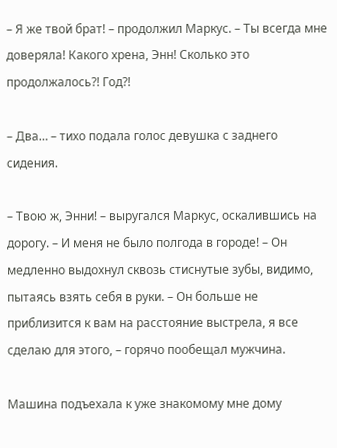– Я же твой брат! – продолжил Маркус. – Ты всегда мне доверяла! Какого хрена, Энн! Сколько это продолжалось?! Год?!

– Два… – тихо подала голос девушка с заднего сидения.

– Твою ж, Энни! – выругался Маркус, оскалившись на дорогу. – И меня не было полгода в городе! – Он медленно выдохнул сквозь стиснутые зубы, видимо, пытаясь взять себя в руки. – Он больше не приблизится к вам на расстояние выстрела, я все сделаю для этого, – горячо пообещал мужчина.

Машина подъехала к уже знакомому мне дому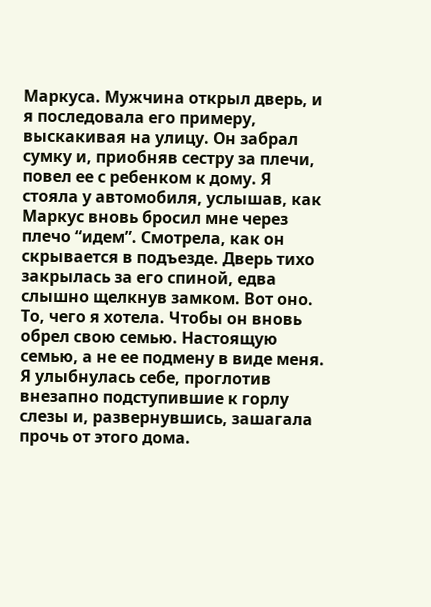Маркуса. Мужчина открыл дверь, и я последовала его примеру, выскакивая на улицу. Он забрал сумку и, приобняв сестру за плечи, повел ее с ребенком к дому. Я стояла у автомобиля, услышав, как Маркус вновь бросил мне через плечо “идем”. Смотрела, как он скрывается в подъезде. Дверь тихо закрылась за его спиной, едва слышно щелкнув замком. Вот оно. То, чего я хотела. Чтобы он вновь обрел свою семью. Настоящую семью, а не ее подмену в виде меня. Я улыбнулась себе, проглотив внезапно подступившие к горлу слезы и, развернувшись, зашагала прочь от этого дома.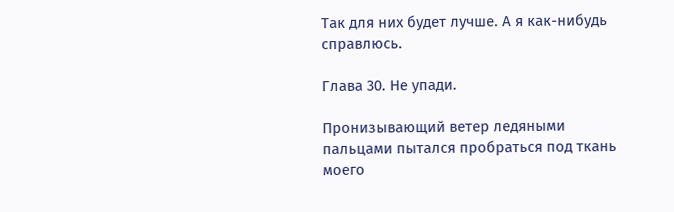Так для них будет лучше. А я как-нибудь справлюсь.

Глава 30. Не упади.

Пронизывающий ветер ледяными пальцами пытался пробраться под ткань моего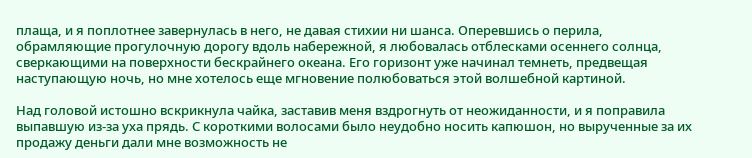плаща, и я поплотнее завернулась в него, не давая стихии ни шанса. Оперевшись о перила, обрамляющие прогулочную дорогу вдоль набережной, я любовалась отблесками осеннего солнца, сверкающими на поверхности бескрайнего океана. Его горизонт уже начинал темнеть, предвещая наступающую ночь, но мне хотелось еще мгновение полюбоваться этой волшебной картиной.

Над головой истошно вскрикнула чайка, заставив меня вздрогнуть от неожиданности, и я поправила выпавшую из-за уха прядь. С короткими волосами было неудобно носить капюшон, но вырученные за их продажу деньги дали мне возможность не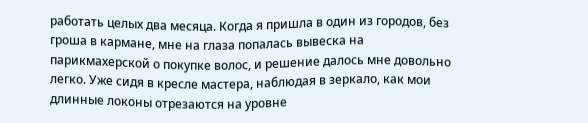работать целых два месяца. Когда я пришла в один из городов, без гроша в кармане, мне на глаза попалась вывеска на парикмахерской о покупке волос, и решение далось мне довольно легко. Уже сидя в кресле мастера, наблюдая в зеркало, как мои длинные локоны отрезаются на уровне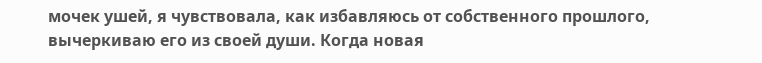мочек ушей, я чувствовала, как избавляюсь от собственного прошлого, вычеркиваю его из своей души. Когда новая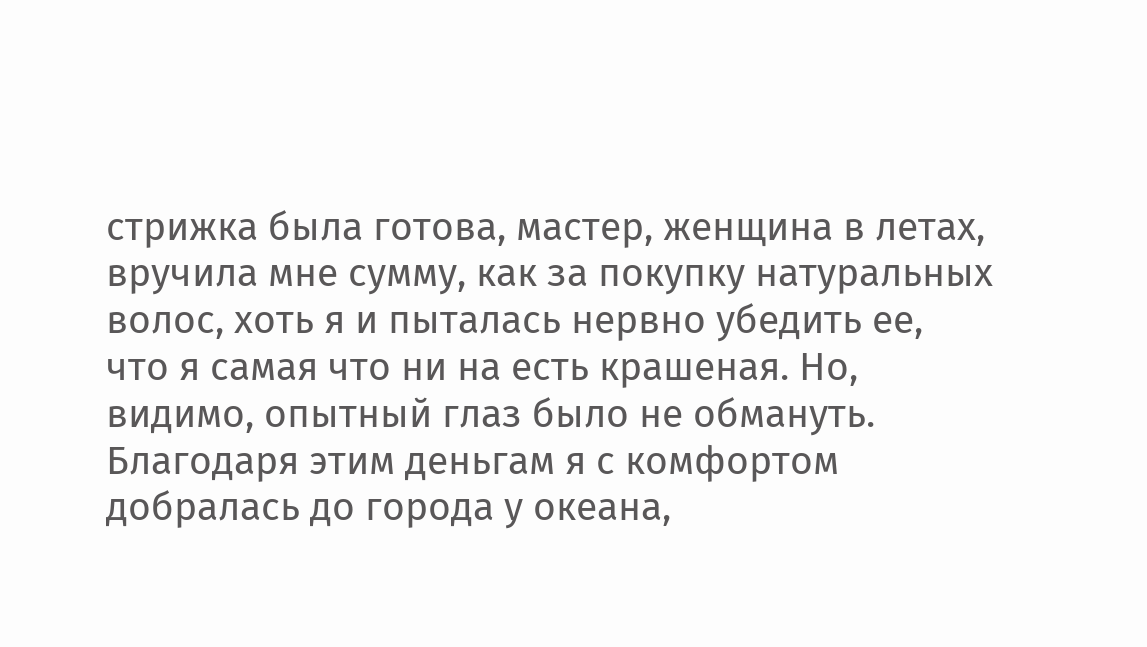стрижка была готова, мастер, женщина в летах, вручила мне сумму, как за покупку натуральных волос, хоть я и пыталась нервно убедить ее, что я самая что ни на есть крашеная. Но, видимо, опытный глаз было не обмануть. Благодаря этим деньгам я с комфортом добралась до города у океана,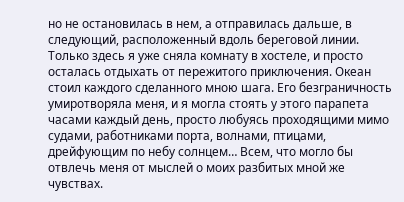но не остановилась в нем, а отправилась дальше, в следующий, расположенный вдоль береговой линии. Только здесь я уже сняла комнату в хостеле, и просто осталась отдыхать от пережитого приключения. Океан стоил каждого сделанного мною шага. Его безграничность умиротворяла меня, и я могла стоять у этого парапета часами каждый день, просто любуясь проходящими мимо судами, работниками порта, волнами, птицами, дрейфующим по небу солнцем… Всем, что могло бы отвлечь меня от мыслей о моих разбитых мной же чувствах.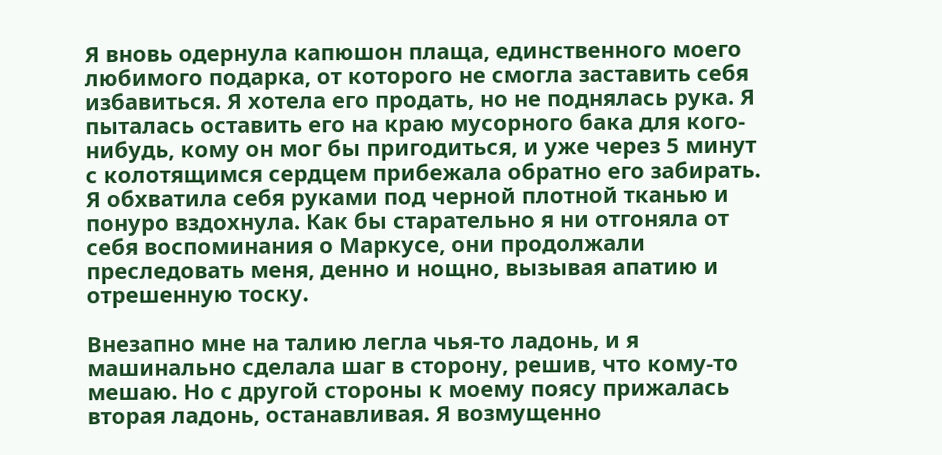Я вновь одернула капюшон плаща, единственного моего любимого подарка, от которого не смогла заставить себя избавиться. Я хотела его продать, но не поднялась рука. Я пыталась оставить его на краю мусорного бака для кого-нибудь, кому он мог бы пригодиться, и уже через 5 минут с колотящимся сердцем прибежала обратно его забирать. Я обхватила себя руками под черной плотной тканью и понуро вздохнула. Как бы старательно я ни отгоняла от себя воспоминания о Маркусе, они продолжали преследовать меня, денно и нощно, вызывая апатию и отрешенную тоску.

Внезапно мне на талию легла чья-то ладонь, и я машинально сделала шаг в сторону, решив, что кому-то мешаю. Но с другой стороны к моему поясу прижалась вторая ладонь, останавливая. Я возмущенно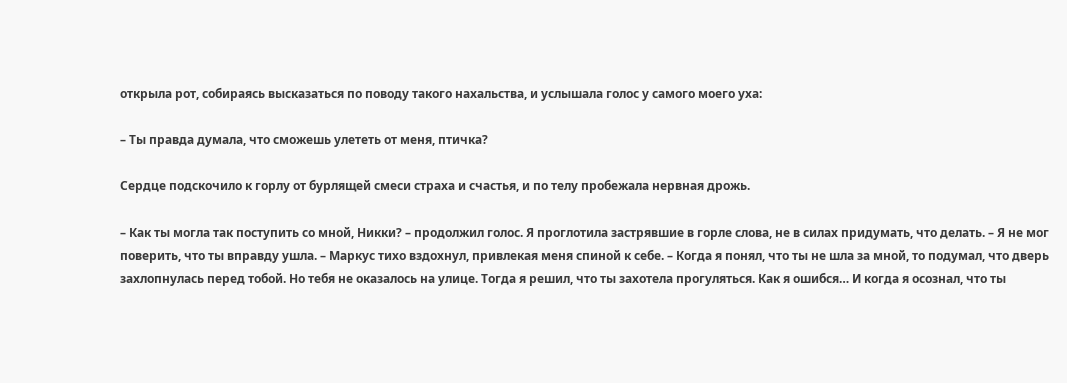открыла рот, собираясь высказаться по поводу такого нахальства, и услышала голос у самого моего уха:

– Ты правда думала, что сможешь улететь от меня, птичка?

Сердце подскочило к горлу от бурлящей смеси страха и счастья, и по телу пробежала нервная дрожь.

– Как ты могла так поступить со мной, Никки? – продолжил голос. Я проглотила застрявшие в горле слова, не в силах придумать, что делать. – Я не мог поверить, что ты вправду ушла. – Маркус тихо вздохнул, привлекая меня спиной к себе. – Когда я понял, что ты не шла за мной, то подумал, что дверь захлопнулась перед тобой. Но тебя не оказалось на улице. Тогда я решил, что ты захотела прогуляться. Как я ошибся… И когда я осознал, что ты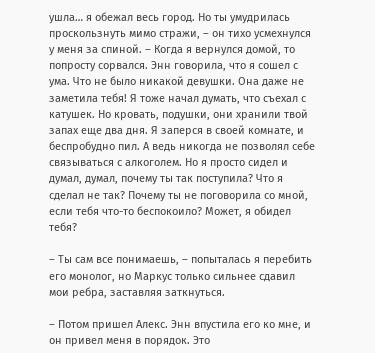ушла… я обежал весь город. Но ты умудрилась проскользнуть мимо стражи, – он тихо усмехнулся у меня за спиной. – Когда я вернулся домой, то попросту сорвался. Энн говорила, что я сошел с ума. Что не было никакой девушки. Она даже не заметила тебя! Я тоже начал думать, что съехал с катушек. Но кровать, подушки, они хранили твой запах еще два дня. Я заперся в своей комнате, и беспробудно пил. А ведь никогда не позволял себе связываться с алкоголем. Но я просто сидел и думал, думал, почему ты так поступила? Что я сделал не так? Почему ты не поговорила со мной, если тебя что-то беспокоило? Может, я обидел тебя?

– Ты сам все понимаешь, – попыталась я перебить его монолог, но Маркус только сильнее сдавил мои ребра, заставляя заткнуться.

– Потом пришел Алекс. Энн впустила его ко мне, и он привел меня в порядок. Это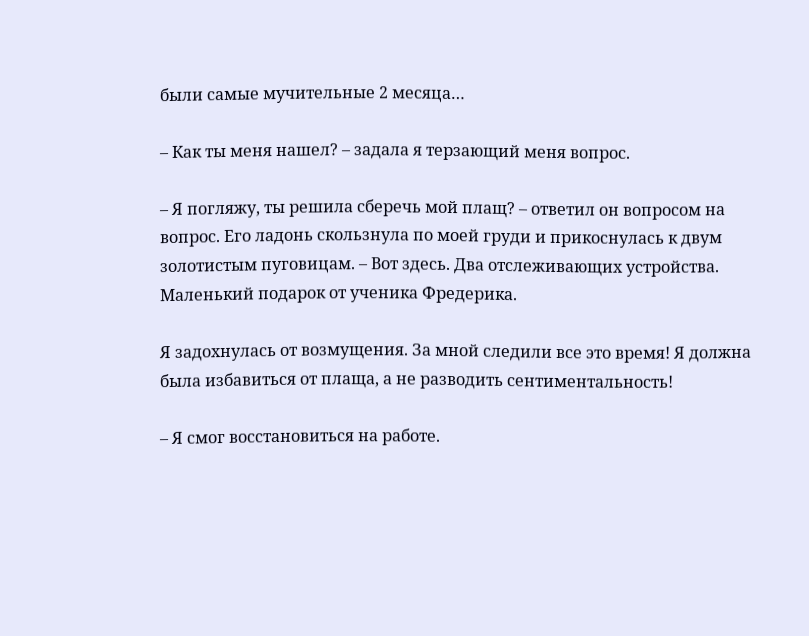были самые мучительные 2 месяца…

– Как ты меня нашел? – задала я терзающий меня вопрос.

– Я погляжу, ты решила сберечь мой плащ? – ответил он вопросом на вопрос. Его ладонь скользнула по моей груди и прикоснулась к двум золотистым пуговицам. – Вот здесь. Два отслеживающих устройства. Маленький подарок от ученика Фредерика.

Я задохнулась от возмущения. За мной следили все это время! Я должна была избавиться от плаща, а не разводить сентиментальность!

– Я смог восстановиться на работе.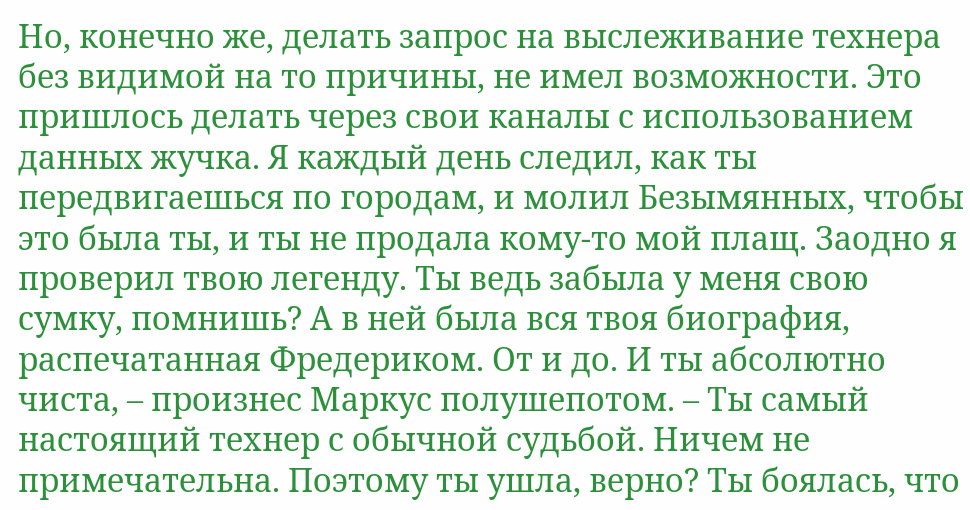Но, конечно же, делать запрос на выслеживание технера без видимой на то причины, не имел возможности. Это пришлось делать через свои каналы с использованием данных жучка. Я каждый день следил, как ты передвигаешься по городам, и молил Безымянных, чтобы это была ты, и ты не продала кому-то мой плащ. Заодно я проверил твою легенду. Ты ведь забыла у меня свою сумку, помнишь? А в ней была вся твоя биография, распечатанная Фредериком. От и до. И ты абсолютно чиста, – произнес Маркус полушепотом. – Ты самый настоящий технер с обычной судьбой. Ничем не примечательна. Поэтому ты ушла, верно? Ты боялась, что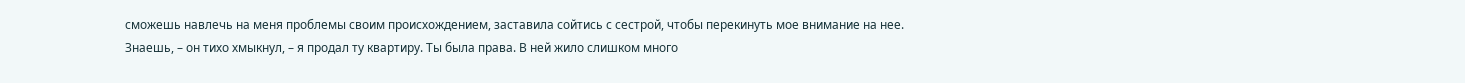сможешь навлечь на меня проблемы своим происхождением, заставила сойтись с сестрой, чтобы перекинуть мое внимание на нее. Знаешь, – он тихо хмыкнул, – я продал ту квартиру. Ты была права. В ней жило слишком много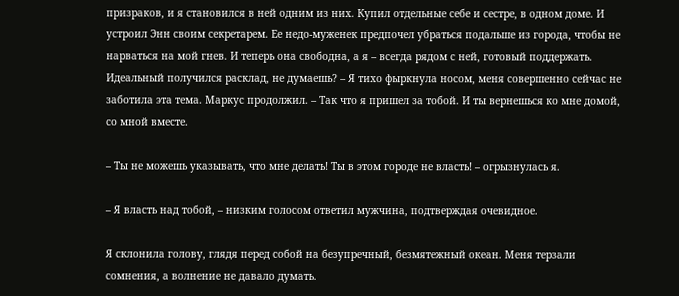призраков, и я становился в ней одним из них. Купил отдельные себе и сестре, в одном доме. И устроил Энн своим секретарем. Ее недо-муженек предпочел убраться подальше из города, чтобы не нарваться на мой гнев. И теперь она свободна, а я – всегда рядом с ней, готовый поддержать. Идеальный получился расклад, не думаешь? – Я тихо фыркнула носом, меня совершенно сейчас не заботила эта тема. Маркус продолжил. – Так что я пришел за тобой. И ты вернешься ко мне домой, со мной вместе.

– Ты не можешь указывать, что мне делать! Ты в этом городе не власть! – огрызнулась я.

– Я власть над тобой, – низким голосом ответил мужчина, подтверждая очевидное.

Я склонила голову, глядя перед собой на безупречный, безмятежный океан. Меня терзали сомнения, а волнение не давало думать.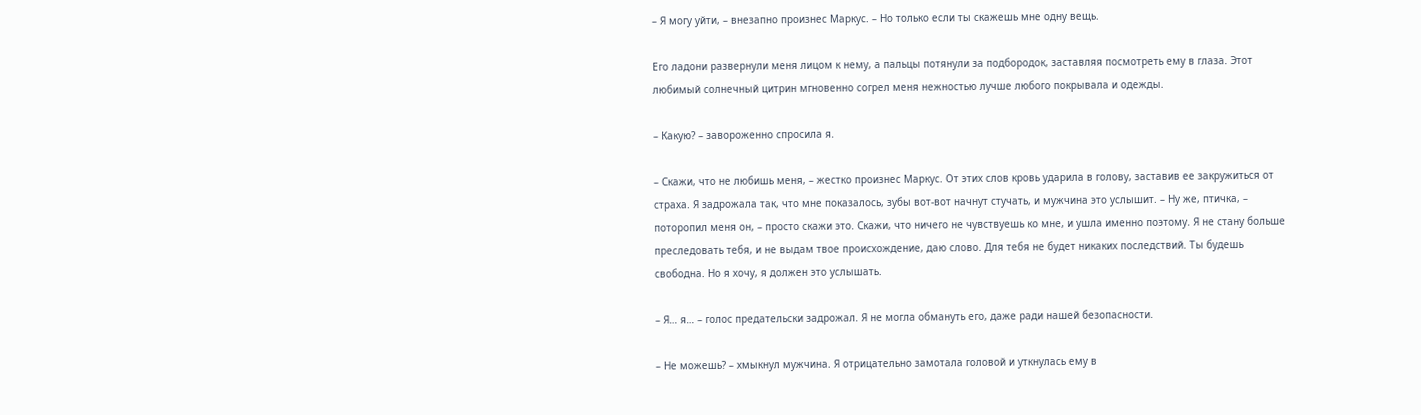– Я могу уйти, – внезапно произнес Маркус. – Но только если ты скажешь мне одну вещь.

Его ладони развернули меня лицом к нему, а пальцы потянули за подбородок, заставляя посмотреть ему в глаза. Этот любимый солнечный цитрин мгновенно согрел меня нежностью лучше любого покрывала и одежды.

– Какую? – завороженно спросила я.

– Скажи, что не любишь меня, – жестко произнес Маркус. От этих слов кровь ударила в голову, заставив ее закружиться от страха. Я задрожала так, что мне показалось, зубы вот-вот начнут стучать, и мужчина это услышит. – Ну же, птичка, – поторопил меня он, – просто скажи это. Скажи, что ничего не чувствуешь ко мне, и ушла именно поэтому. Я не стану больше преследовать тебя, и не выдам твое происхождение, даю слово. Для тебя не будет никаких последствий. Ты будешь свободна. Но я хочу, я должен это услышать.

– Я… я… – голос предательски задрожал. Я не могла обмануть его, даже ради нашей безопасности.

– Не можешь? – хмыкнул мужчина. Я отрицательно замотала головой и уткнулась ему в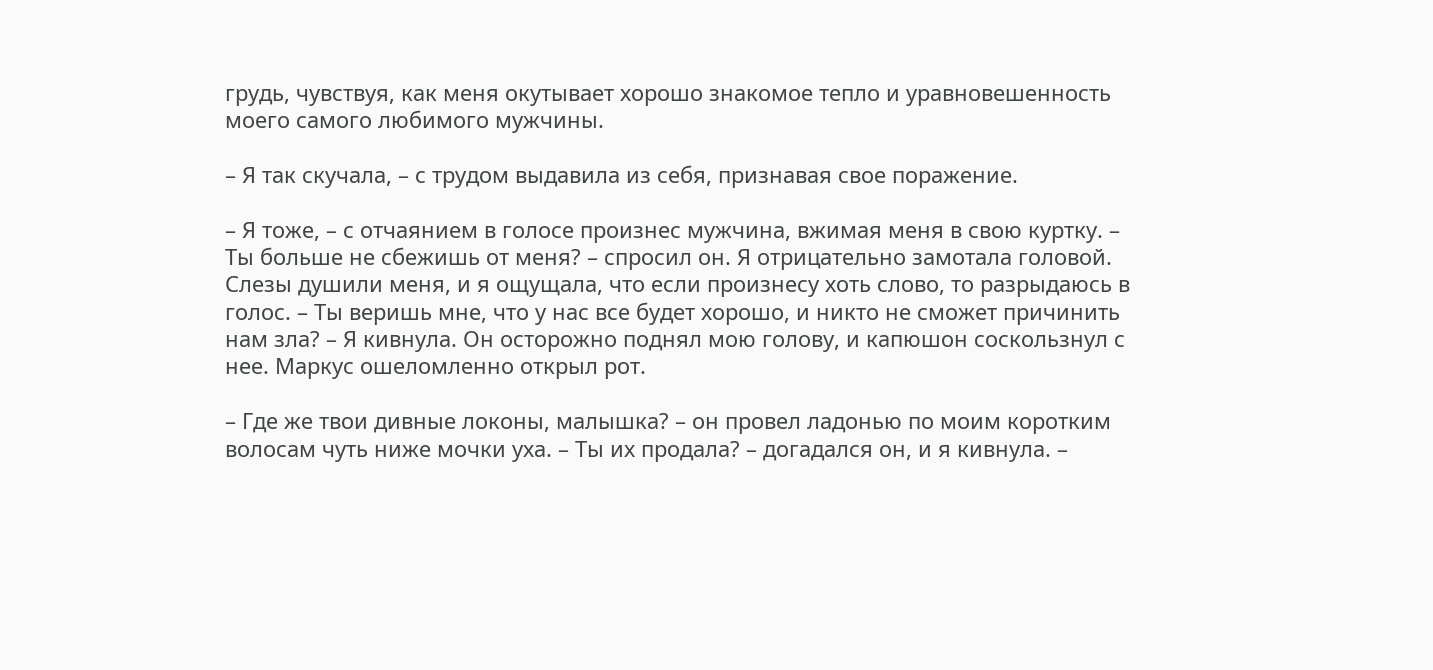грудь, чувствуя, как меня окутывает хорошо знакомое тепло и уравновешенность моего самого любимого мужчины.

– Я так скучала, – с трудом выдавила из себя, признавая свое поражение.

– Я тоже, – с отчаянием в голосе произнес мужчина, вжимая меня в свою куртку. – Ты больше не сбежишь от меня? – спросил он. Я отрицательно замотала головой. Слезы душили меня, и я ощущала, что если произнесу хоть слово, то разрыдаюсь в голос. – Ты веришь мне, что у нас все будет хорошо, и никто не сможет причинить нам зла? – Я кивнула. Он осторожно поднял мою голову, и капюшон соскользнул с нее. Маркус ошеломленно открыл рот.

– Где же твои дивные локоны, малышка? – он провел ладонью по моим коротким волосам чуть ниже мочки уха. – Ты их продала? – догадался он, и я кивнула. –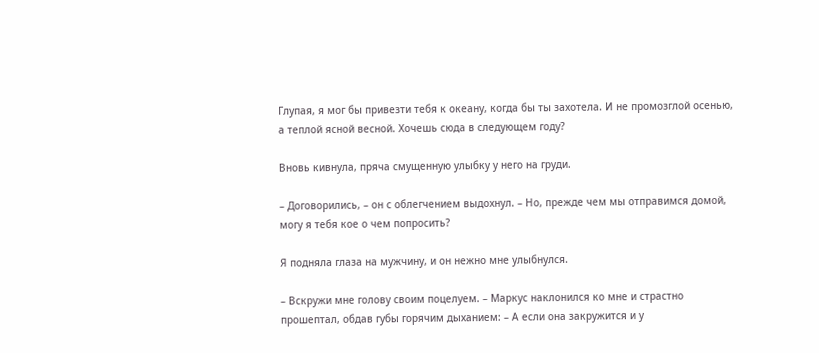Глупая, я мог бы привезти тебя к океану, когда бы ты захотела. И не промозглой осенью, а теплой ясной весной. Хочешь сюда в следующем году?

Вновь кивнула, пряча смущенную улыбку у него на груди.

– Договорились, – он с облегчением выдохнул. – Но, прежде чем мы отправимся домой, могу я тебя кое о чем попросить?

Я подняла глаза на мужчину, и он нежно мне улыбнулся.

– Вскружи мне голову своим поцелуем. – Маркус наклонился ко мне и страстно прошептал, обдав губы горячим дыханием: – А если она закружится и у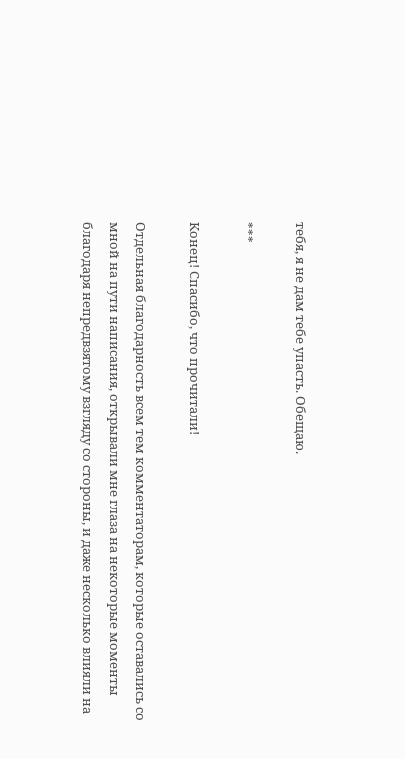тебя, я не дам тебе упасть. Обещаю.

***

Конец! Спасибо, что прочитали!

Отдельная благодарность всем тем комментаторам, которые оставались со мной на пути написания, открывали мне глаза на некоторые моменты благодаря непредвзятому взгляду со стороны, и даже несколько влияли на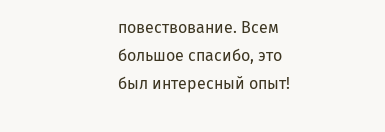повествование. Всем большое спасибо, это был интересный опыт!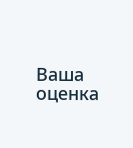Ваша оценка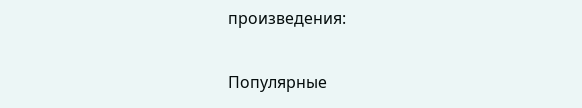произведения:

Популярные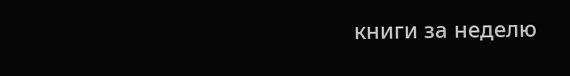книги за неделю